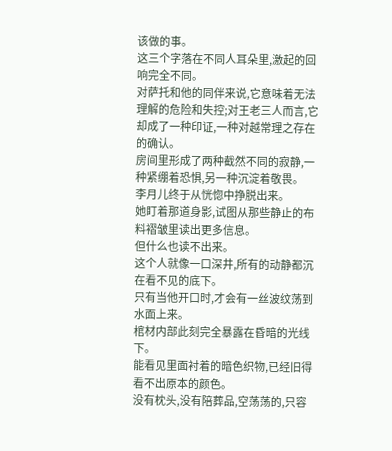该做的事。
这三个字落在不同人耳朵里,激起的回响完全不同。
对萨托和他的同伴来说,它意味着无法理解的危险和失控;对王老三人而言,它却成了一种印证,一种对越常理之存在的确认。
房间里形成了两种截然不同的寂静,一种紧绷着恐惧,另一种沉淀着敬畏。
李月儿终于从恍惚中挣脱出来。
她盯着那道身影,试图从那些静止的布料褶皱里读出更多信息。
但什么也读不出来。
这个人就像一口深井,所有的动静都沉在看不见的底下。
只有当他开口时,才会有一丝波纹荡到水面上来。
棺材内部此刻完全暴露在昏暗的光线下。
能看见里面衬着的暗色织物,已经旧得看不出原本的颜色。
没有枕头,没有陪葬品,空荡荡的,只容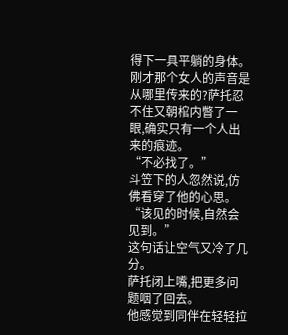得下一具平躺的身体。
刚才那个女人的声音是从哪里传来的?萨托忍不住又朝棺内瞥了一眼,确实只有一个人出来的痕迹。
“不必找了。”
斗笠下的人忽然说,仿佛看穿了他的心思。
“该见的时候,自然会见到。”
这句话让空气又冷了几分。
萨托闭上嘴,把更多问题咽了回去。
他感觉到同伴在轻轻拉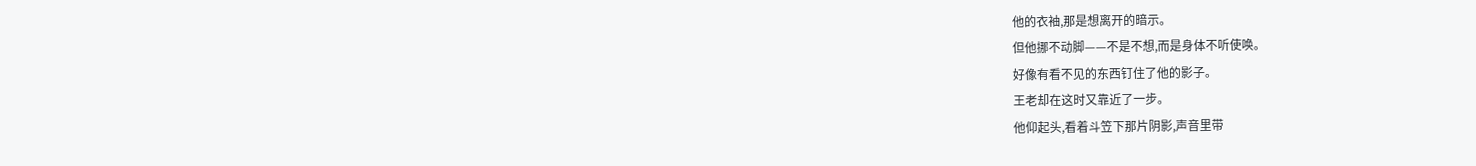他的衣袖,那是想离开的暗示。
但他挪不动脚——不是不想,而是身体不听使唤。
好像有看不见的东西钉住了他的影子。
王老却在这时又靠近了一步。
他仰起头,看着斗笠下那片阴影,声音里带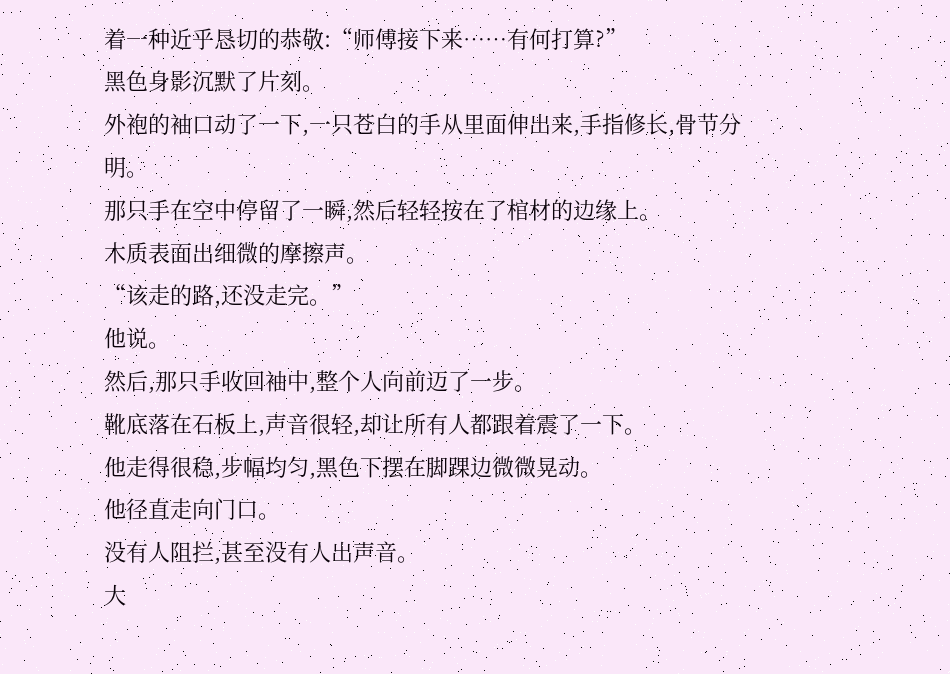着一种近乎恳切的恭敬:“师傅接下来……有何打算?”
黑色身影沉默了片刻。
外袍的袖口动了一下,一只苍白的手从里面伸出来,手指修长,骨节分明。
那只手在空中停留了一瞬,然后轻轻按在了棺材的边缘上。
木质表面出细微的摩擦声。
“该走的路,还没走完。”
他说。
然后,那只手收回袖中,整个人向前迈了一步。
靴底落在石板上,声音很轻,却让所有人都跟着震了一下。
他走得很稳,步幅均匀,黑色下摆在脚踝边微微晃动。
他径直走向门口。
没有人阻拦,甚至没有人出声音。
大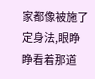家都像被施了定身法,眼睁睁看着那道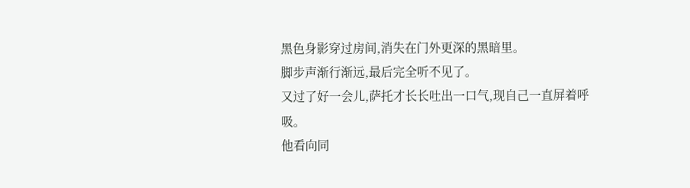黑色身影穿过房间,消失在门外更深的黑暗里。
脚步声渐行渐远,最后完全听不见了。
又过了好一会儿,萨托才长长吐出一口气,现自己一直屏着呼吸。
他看向同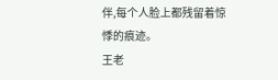伴,每个人脸上都残留着惊悸的痕迹。
王老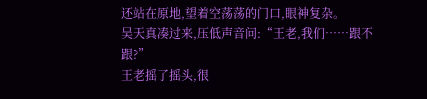还站在原地,望着空荡荡的门口,眼神复杂。
吴天真凑过来,压低声音问:“王老,我们……跟不跟?”
王老摇了摇头,很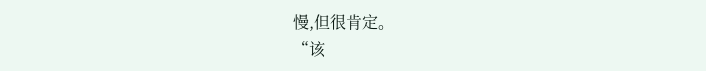慢,但很肯定。
“该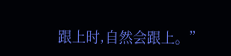跟上时,自然会跟上。”